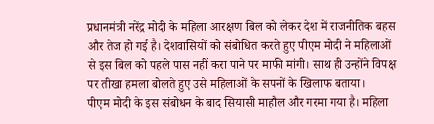प्रधानमंत्री नरेंद्र मोदी के महिला आरक्षण बिल को लेकर देश में राजनीतिक बहस और तेज हो गई है। देशवासियों को संबोधित करते हुए पीएम मोदी ने महिलाओं से इस बिल को पहले पास नहीं करा पाने पर माफी मांगी। साथ ही उन्होंने विपक्ष पर तीखा हमला बोलते हुए उसे महिलाओं के सपनों के खिलाफ बताया।
पीएम मोदी के इस संबोधन के बाद सियासी माहौल और गरमा गया है। महिला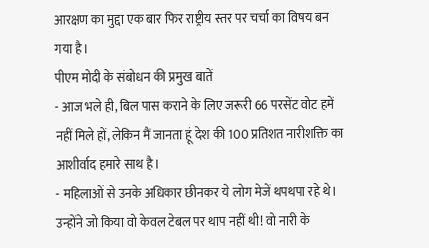आरक्षण का मुद्दा एक बार फिर राष्ट्रीय स्तर पर चर्चा का विषय बन गया है।
पीएम मोदी के संबोधन की प्रमुख बातें
- आज भले ही, बिल पास कराने के लिए जरूरी 66 परसेंट वोट हमें नहीं मिले हों, लेकिन मैं जानता हूं देश की 100 प्रतिशत नारीशक्ति का आशीर्वाद हमारे साथ है।
- महिलाओं से उनके अधिकार छीनकर ये लोग मेजें थपथपा रहे थे। उन्होंने जो किया वो केवल टेबल पर थाप नहीं थी! वो नारी के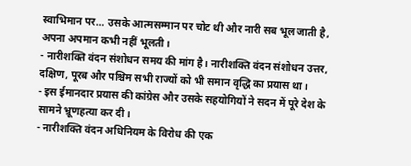स्वाभिमान पर… उसके आत्मसम्मान पर चोट थी और नारी सब भूल जाती है, अपना अपमान कभी नहीं भूलती।
- नारीशक्ति वंदन संशोधन समय की मांग है। नारीशक्ति वंदन संशोधन उत्तर, दक्षिण, पूरब और पश्चिम सभी राज्यों को भी समान वृद्धि का प्रयास था।
- इस ईमानदार प्रयास की कांग्रेस और उसके सहयोगियों ने सदन में पूरे देश के सामने भ्रूणहत्या कर दी।
- नारीशक्ति वंदन अधिनियम के विरोध की एक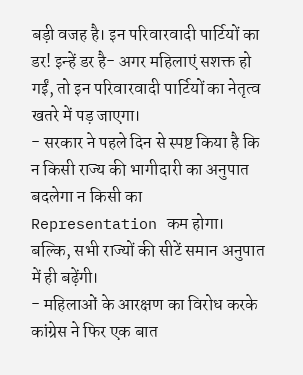बड़ी वजह है। इन परिवारवादी पार्टियों का डर! इन्हें डर है- अगर महिलाएं सशक्त हो गईं, तो इन परिवारवादी पार्टियों का नेतृत्व खतरे में पड़ जाएगा।
- सरकार ने पहले दिन से स्पष्ट किया है कि न किसी राज्य की भागीदारी का अनुपात बदलेगा न किसी का Representation कम होगा। बल्कि, सभी राज्यों की सीटें समान अनुपात में ही बढ़ेंगी।
- महिलाओं के आरक्षण का विरोध करके कांग्रेस ने फिर एक बात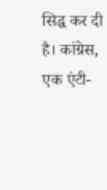सिद्ध कर दी है। कांग्रेस, एक एंटी-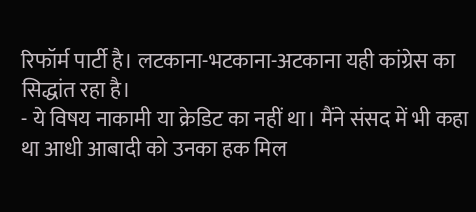रिफॉर्म पार्टी है। लटकाना-भटकाना-अटकाना यही कांग्रेस का सिद्धांत रहा है।
- ये विषय नाकामी या क्रेडिट का नहीं था। मैंने संसद में भी कहा था आधी आबादी को उनका हक मिल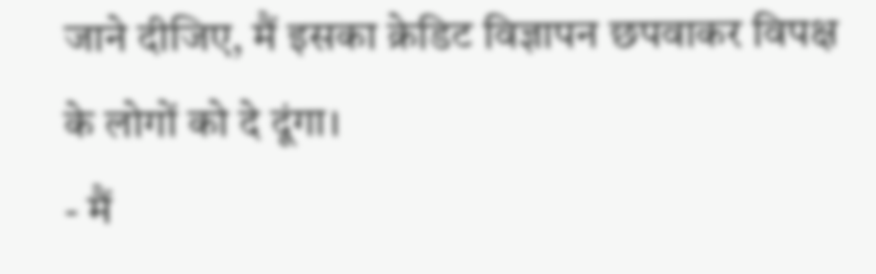जाने दीजिए, मैं इसका क्रेडिट विज्ञापन छपवाकर विपक्ष के लोगों को दे दूंगा।
- मैं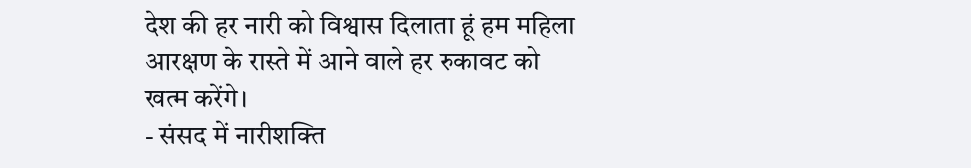देश की हर नारी को विश्वास दिलाता हूं हम महिला आरक्षण के रास्ते में आने वाले हर रुकावट को खत्म करेंगे।
- संसद में नारीशक्ति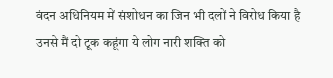वंदन अधिनियम में संशोधन का जिन भी दलों ने विरोध किया है उनसे मैं दो टूक कहूंगा ये लोग नारी शक्ति को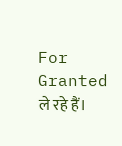For Granted ले रहे हैं।